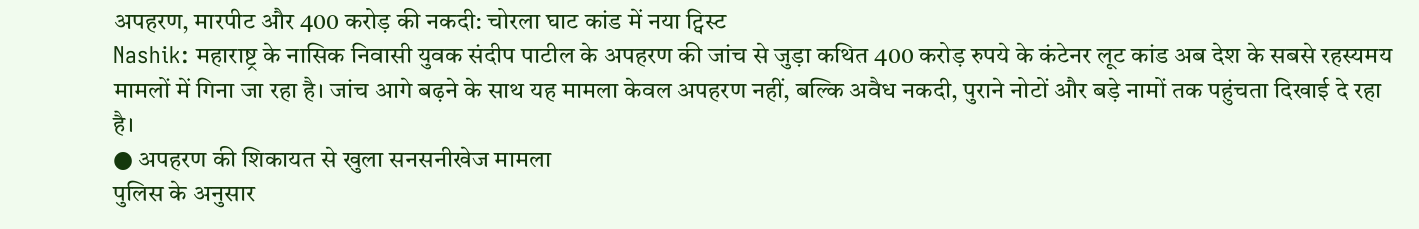अपहरण, मारपीट और 400 करोड़ की नकदी: चोरला घाट कांड में नया ट्विस्ट
Nashik: महाराष्ट्र के नासिक निवासी युवक संदीप पाटील के अपहरण की जांच से जुड़ा कथित 400 करोड़ रुपये के कंटेनर लूट कांड अब देश के सबसे रहस्यमय मामलों में गिना जा रहा है। जांच आगे बढ़ने के साथ यह मामला केवल अपहरण नहीं, बल्कि अवैध नकदी, पुराने नोटों और बड़े नामों तक पहुंचता दिखाई दे रहा है।
● अपहरण की शिकायत से खुला सनसनीखेज मामला
पुलिस के अनुसार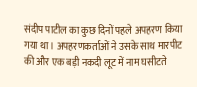संदीप पाटील का कुछ दिनों पहले अपहरण किया गया था। अपहरणकर्ताओं ने उसके साथ मारपीट की और एक बड़ी नकदी लूट में नाम घसीटते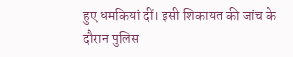हुए धमकियां दीं। इसी शिकायत की जांच के दौरान पुलिस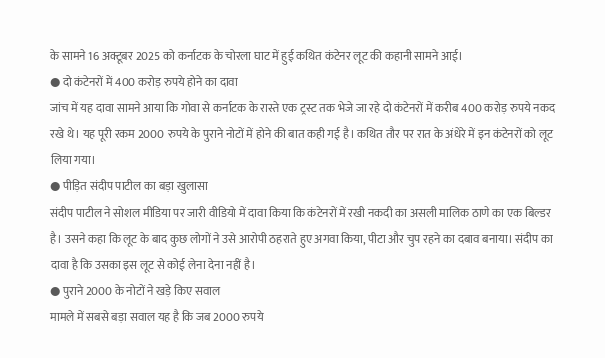के सामने 16 अक्टूबर 2025 को कर्नाटक के चोरला घाट में हुई कथित कंटेनर लूट की कहानी सामने आई।
● दो कंटेनरों में 400 करोड़ रुपये होने का दावा
जांच में यह दावा सामने आया कि गोवा से कर्नाटक के रास्ते एक ट्रस्ट तक भेजे जा रहे दो कंटेनरों में करीब 400 करोड़ रुपये नकद रखे थे। यह पूरी रकम 2000 रुपये के पुराने नोटों में होने की बात कही गई है। कथित तौर पर रात के अंधेरे में इन कंटेनरों को लूट लिया गया।
● पीड़ित संदीप पाटील का बड़ा खुलासा
संदीप पाटील ने सोशल मीडिया पर जारी वीडियो में दावा किया कि कंटेनरों में रखी नकदी का असली मालिक ठाणे का एक बिल्डर है। उसने कहा कि लूट के बाद कुछ लोगों ने उसे आरोपी ठहराते हुए अगवा किया, पीटा और चुप रहने का दबाव बनाया। संदीप का दावा है कि उसका इस लूट से कोई लेना देना नहीं है।
● पुराने 2000 के नोटों ने खड़े किए सवाल
मामले में सबसे बड़ा सवाल यह है कि जब 2000 रुपये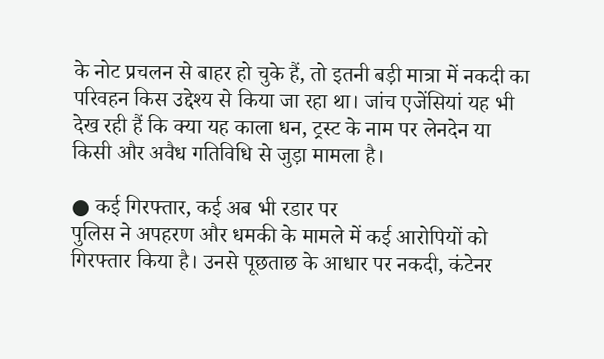के नोट प्रचलन से बाहर हो चुके हैं, तो इतनी बड़ी मात्रा में नकदी का परिवहन किस उद्देश्य से किया जा रहा था। जांच एजेंसियां यह भी देख रही हैं कि क्या यह काला धन, ट्रस्ट के नाम पर लेनदेन या किसी और अवैध गतिविधि से जुड़ा मामला है।

● कई गिरफ्तार, कई अब भी रडार पर
पुलिस ने अपहरण और धमकी के मामले में कई आरोपियों को गिरफ्तार किया है। उनसे पूछताछ के आधार पर नकदी, कंटेनर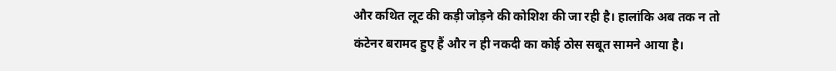और कथित लूट की कड़ी जोड़ने की कोशिश की जा रही है। हालांकि अब तक न तो कंटेनर बरामद हुए हैं और न ही नकदी का कोई ठोस सबूत सामने आया है।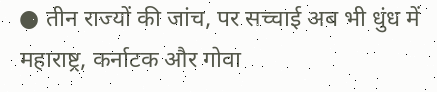● तीन राज्यों की जांच, पर सच्चाई अब भी धुंध में
महाराष्ट्र, कर्नाटक और गोवा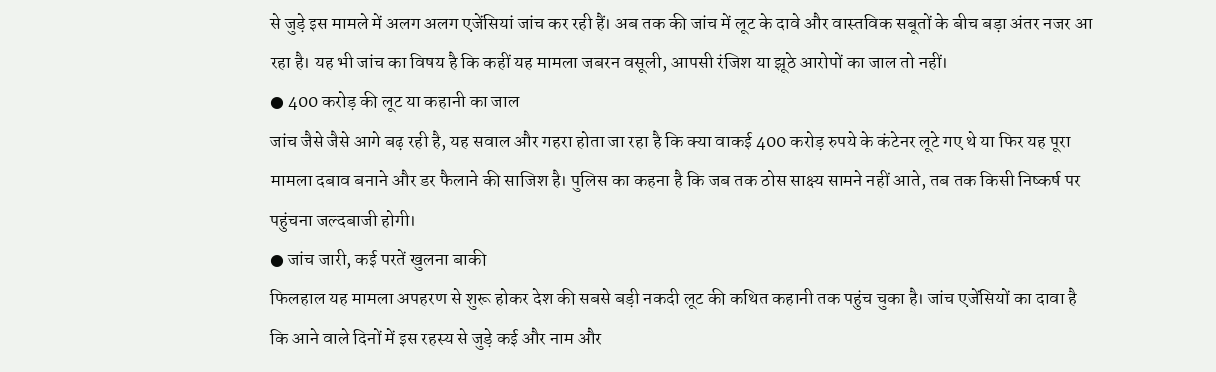से जुड़े इस मामले में अलग अलग एजेंसियां जांच कर रही हैं। अब तक की जांच में लूट के दावे और वास्तविक सबूतों के बीच बड़ा अंतर नजर आ रहा है। यह भी जांच का विषय है कि कहीं यह मामला जबरन वसूली, आपसी रंजिश या झूठे आरोपों का जाल तो नहीं।
● 400 करोड़ की लूट या कहानी का जाल
जांच जैसे जैसे आगे बढ़ रही है, यह सवाल और गहरा होता जा रहा है कि क्या वाकई 400 करोड़ रुपये के कंटेनर लूटे गए थे या फिर यह पूरा मामला दबाव बनाने और डर फैलाने की साजिश है। पुलिस का कहना है कि जब तक ठोस साक्ष्य सामने नहीं आते, तब तक किसी निष्कर्ष पर पहुंचना जल्दबाजी होगी।
● जांच जारी, कई परतें खुलना बाकी
फिलहाल यह मामला अपहरण से शुरू होकर देश की सबसे बड़ी नकदी लूट की कथित कहानी तक पहुंच चुका है। जांच एजेंसियों का दावा है कि आने वाले दिनों में इस रहस्य से जुड़े कई और नाम और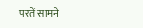परतें सामने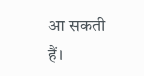आ सकती हैं।